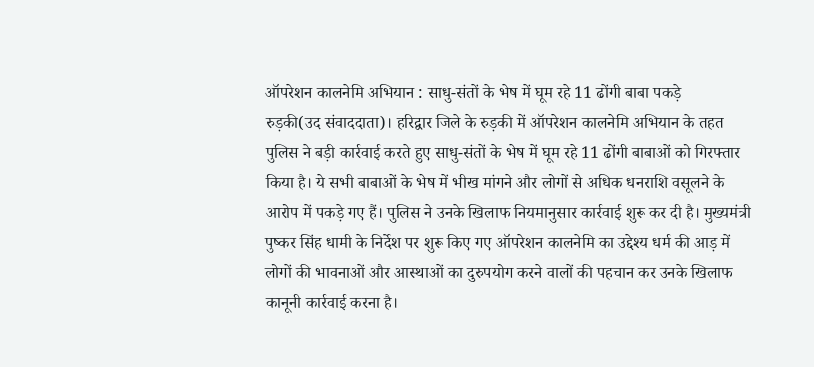ऑपरेशन कालनेमि अभियान : साधु-संतों के भेष में घूम रहे 11 ढोंगी बाबा पकड़े
रुड़की(उद संवाददाता)। हरिद्वार जिले के रुड़की में ऑपरेशन कालनेमि अभियान के तहत पुलिस ने बड़ी कार्रवाई करते हुए साधु-संतों के भेष में घूम रहे 11 ढोंगी बाबाओं को गिरफ्तार किया है। ये सभी बाबाओं के भेष में भीख मांगने और लोगों से अधिक धनराशि वसूलने के आरोप में पकड़े गए हैं। पुलिस ने उनके खिलाफ नियमानुसार कार्रवाई शुरू कर दी है। मुख्यमंत्री पुष्कर सिंह धामी के निर्देश पर शुरू किए गए ऑपरेशन कालनेमि का उद्देश्य धर्म की आड़ में लोगों की भावनाओं और आस्थाओं का दुरुपयोग करने वालों की पहचान कर उनके खिलाफ कानूनी कार्रवाई करना है।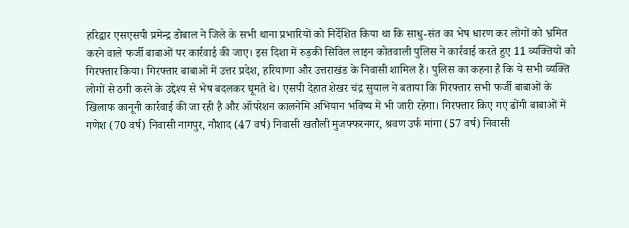हरिद्वार एसएसपी प्रमेन्द्र डोबाल ने जिले के सभी थाना प्रभारियों को निर्देशित किया था कि साधु-संत का भेष धारण कर लोगों को भ्रमित करने वाले फर्जी बाबाओं पर कार्रवाई की जाए। इस दिशा में रुड़की सिविल लाइन कोतवाली पुलिस ने कार्रवाई करते हुए 11 व्यक्तियों को गिरफ्तार किया। गिरफ्तार बाबाओं में उत्तर प्रदेश, हरियाणा और उत्तराखंड के निवासी शामिल हैं। पुलिस का कहना है कि ये सभी व्यक्ति लोगों से ठगी करने के उद्देश्य से भेष बदलकर घूमते थे। एसपी देहात शेखर चंद्र सुयाल ने बताया कि गिरफ्तार सभी फर्जी बाबाओं के खिलाफ कानूनी कार्रवाई की जा रही है और ऑपरेशन कालनेमि अभियान भविष्य में भी जारी रहेगा। गिरफ्तार किए गए ढोंगी बाबाओं में गणेश (70 वर्ष) निवासी नागपुर, नौशाद (47 वर्ष) निवासी खतौली मुजफ्फरनगर, श्रवण उर्फ मांगा (57 वर्ष) निवासी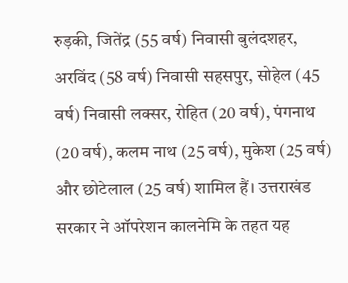रुड़की, जितेंद्र (55 वर्ष) निवासी बुलंदशहर, अरविंद (58 वर्ष) निवासी सहसपुर, सोहेल (45 वर्ष) निवासी लक्सर, रोहित (20 वर्ष), पंगनाथ (20 वर्ष), कलम नाथ (25 वर्ष), मुकेश (25 वर्ष) और छोटेलाल (25 वर्ष) शामिल हैं। उत्तराखंड सरकार ने ऑपरेशन कालनेमि के तहत यह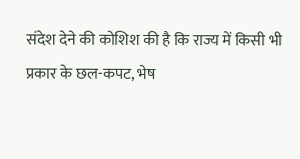संदेश देने की कोशिश की है कि राज्य में किसी भी प्रकार के छल-कपट, भेष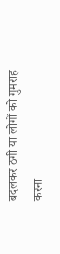बदलकर ठगी या लोगों को गुमराह करना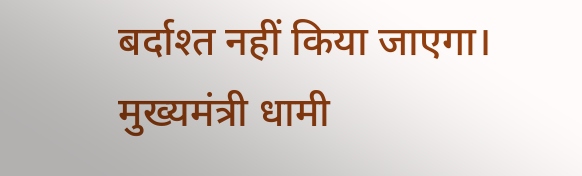बर्दाश्त नहीं किया जाएगा। मुख्यमंत्री धामी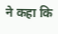ने कहा कि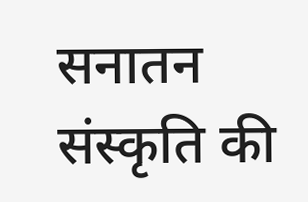सनातन संस्कृति की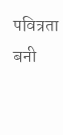पवित्रता बनी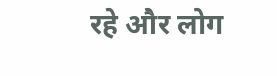रहे और लोग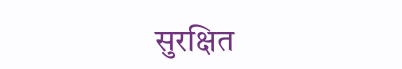सुरक्षित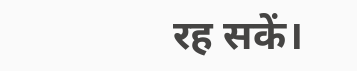रह सकें।